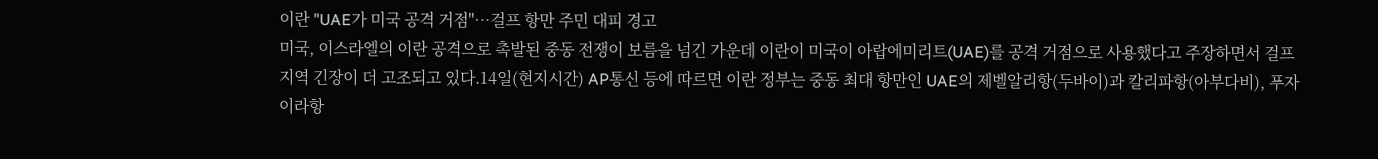이란 "UAE가 미국 공격 거점"…걸프 항만 주민 대피 경고
미국, 이스라엘의 이란 공격으로 촉발된 중동 전쟁이 보름을 넘긴 가운데 이란이 미국이 아랍에미리트(UAE)를 공격 거점으로 사용했다고 주장하면서 걸프 지역 긴장이 더 고조되고 있다.14일(현지시간) AP통신 등에 따르면 이란 정부는 중동 최대 항만인 UAE의 제벨알리항(두바이)과 칼리파항(아부다비), 푸자이라항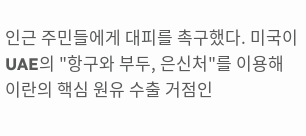인근 주민들에게 대피를 촉구했다. 미국이 UAE의 "항구와 부두, 은신처"를 이용해 이란의 핵심 원유 수출 거점인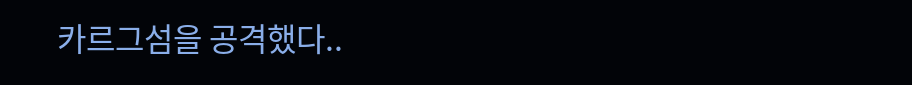카르그섬을 공격했다..